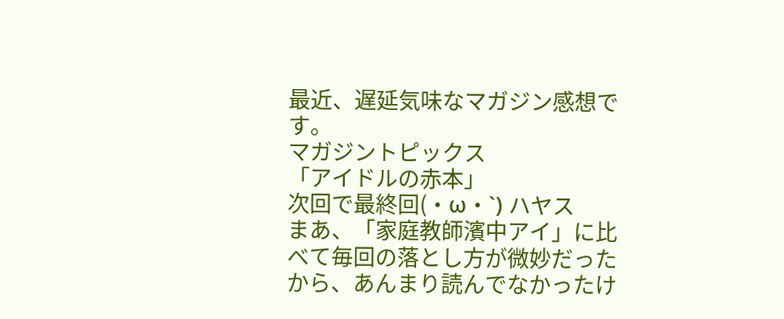最近、遅延気味なマガジン感想です。
マガジントピックス
「アイドルの赤本」
次回で最終回(・ω・`) ハヤス
まあ、「家庭教師濱中アイ」に比べて毎回の落とし方が微妙だったから、あんまり読んでなかったけ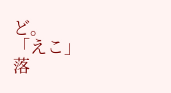ど。
「えこ」
落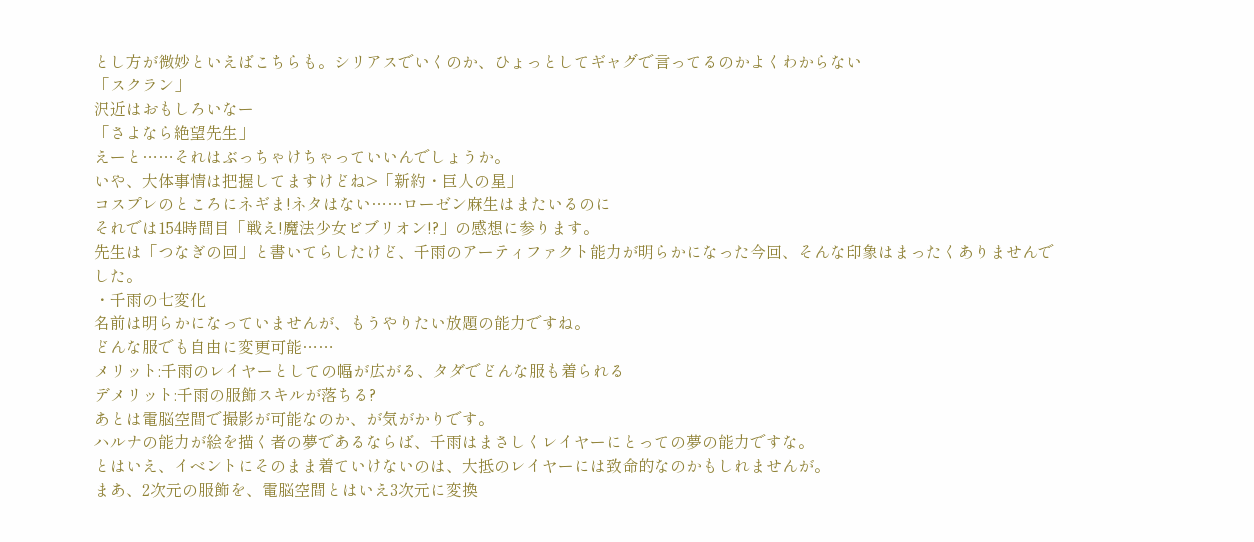とし方が微妙といえばこちらも。シリアスでいくのか、ひょっとしてギャグで言ってるのかよくわからない
「スクラン」
沢近はおもしろいなー
「さよなら絶望先生」
えーと……それはぶっちゃけちゃっていいんでしょうか。
いや、大体事情は把握してますけどね>「新約・巨人の星」
コスプレのところにネギま!ネタはない……ローゼン麻生はまたいるのに
それでは154時間目「戦え!魔法少女ビブリオン!?」の感想に参ります。
先生は「つなぎの回」と書いてらしたけど、千雨のアーティファクト能力が明らかになった今回、そんな印象はまったくありませんでした。
・千雨の七変化
名前は明らかになっていませんが、もうやりたい放題の能力ですね。
どんな服でも自由に変更可能……
メリット:千雨のレイヤーとしての幅が広がる、タダでどんな服も着られる
デメリット:千雨の服飾スキルが落ちる?
あとは電脳空間で撮影が可能なのか、が気がかりです。
ハルナの能力が絵を描く者の夢であるならば、千雨はまさしくレイヤーにとっての夢の能力ですな。
とはいえ、イベントにそのまま着ていけないのは、大抵のレイヤーには致命的なのかもしれませんが。
まあ、2次元の服飾を、電脳空間とはいえ3次元に変換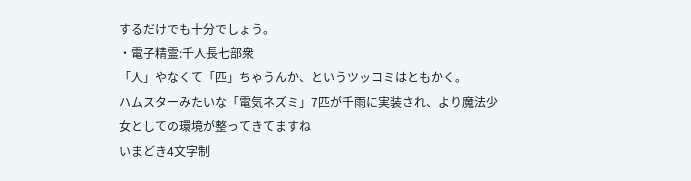するだけでも十分でしょう。
・電子精霊:千人長七部衆
「人」やなくて「匹」ちゃうんか、というツッコミはともかく。
ハムスターみたいな「電気ネズミ」7匹が千雨に実装され、より魔法少女としての環境が整ってきてますね
いまどき4文字制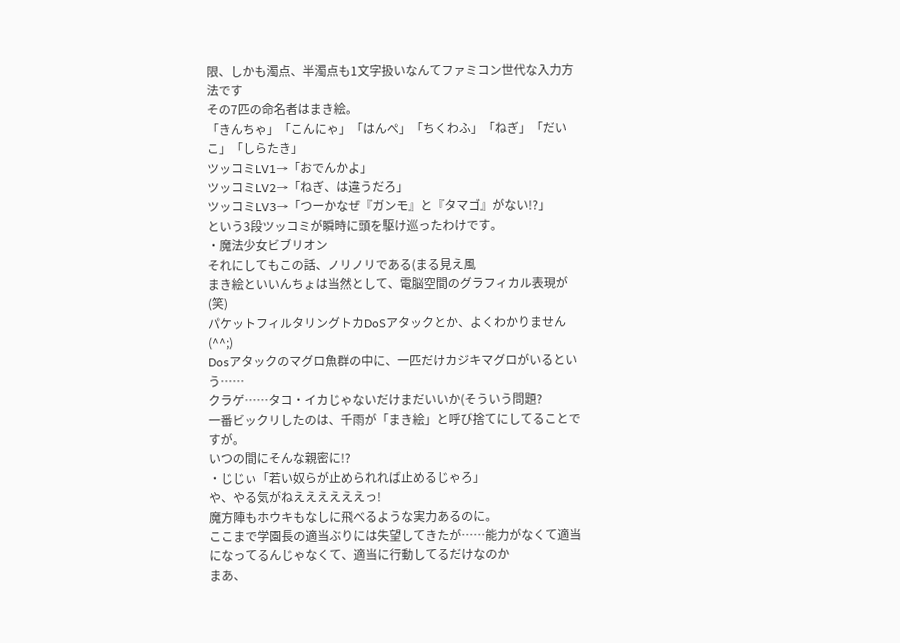限、しかも濁点、半濁点も1文字扱いなんてファミコン世代な入力方法です
その7匹の命名者はまき絵。
「きんちゃ」「こんにゃ」「はんぺ」「ちくわふ」「ねぎ」「だいこ」「しらたき」
ツッコミLV1→「おでんかよ」
ツッコミLV2→「ねぎ、は違うだろ」
ツッコミLV3→「つーかなぜ『ガンモ』と『タマゴ』がない!?」
という3段ツッコミが瞬時に頭を駆け巡ったわけです。
・魔法少女ビブリオン
それにしてもこの話、ノリノリである(まる見え風
まき絵といいんちょは当然として、電脳空間のグラフィカル表現が(笑)
パケットフィルタリングトカDoSアタックとか、よくわかりません(^^;)
Dosアタックのマグロ魚群の中に、一匹だけカジキマグロがいるという……
クラゲ……タコ・イカじゃないだけまだいいか(そういう問題?
一番ビックリしたのは、千雨が「まき絵」と呼び捨てにしてることですが。
いつの間にそんな親密に!?
・じじぃ「若い奴らが止められれば止めるじゃろ」
や、やる気がねええええええっ!
魔方陣もホウキもなしに飛べるような実力あるのに。
ここまで学園長の適当ぶりには失望してきたが……能力がなくて適当になってるんじゃなくて、適当に行動してるだけなのか
まあ、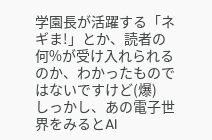学園長が活躍する「ネギま!」とか、読者の何%が受け入れられるのか、わかったものではないですけど(爆)
しっかし、あの電子世界をみるとAI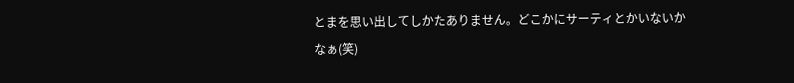とまを思い出してしかたありません。どこかにサーティとかいないかなぁ(笑)